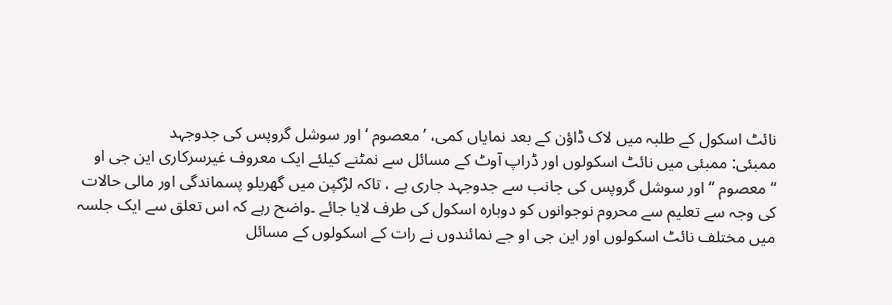نائٹ اسکول کے طلبہ میں لاک ڈاؤن کے بعد نمایاں کمی، ’معصوم ‘ اور سوشل گروپس کی جدوجہد
ممبئی: ممبئی میں نائٹ اسکولوں اور ڈراپ آوٹ کے مسائل سے نمٹنے کیلئے ایک معروف غیرسرکاری این جی او “معصوم “اور سوشل گروپس کی جانب سے جدوجہد جاری ہے ، تاکہ لڑکپن میں گھریلو پسماندگی اور مالی حالات کی وجہ سے تعلیم سے محروم نوجوانوں کو دوبارہ اسکول کی طرف لایا جائے ۔واضح رہے کہ اس تعلق سے ایک جلسہ میں مختلف نائٹ اسکولوں اور این جی او جے نمائندوں نے رات کے اسکولوں کے مسائل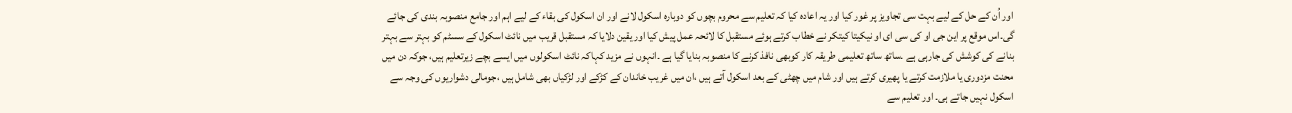اور اُن کے حل کے لیے بہت سی تجاویز پر غور کیا اور یہ اعادہ کیا کہ تعلیم سے محروم بچوں کو دوبارہ اسکول لانے اور ان اسکول کی بقاء کے لیے اہم اور جامع منصوبہ بندی کی جائے گی۔اس موقع پر این جی او کی سی ای او نیکیتا کیتکر نے خطاب کرتے ہوئے مستقبل کا لائحہ عمل پیش کیا اور یقین دلایا کہ مستقبل قریب میں نائٹ اسکول کے سسٹم کو بہتر سے بہتر بنانے کی کوشش کی جارہی ہے ۔ساتھ ساتھ تعلیمی طریقہ کار کوبھی نافذ کرنے کا منصوبہ بنایا گیا ہے ۔انہوں نے مزید کہاکہ نائٹ اسکولوں میں ایسے بچے زیرتعلیم ہیں، جوکہ دن میں محنت مزدوری یا ملازمت کرتے یا پھیری کرتے ہیں اور شام میں چھٹی کے بعد اسکول آتے ہیں ،ان میں غریب خاندان کے کڑکے اور لڑکیاں بھی شامل ہیں ،جومالی دشواریوں کی وجہ سے اسکول نہیں جاتے ہی۔ اور تعلیم سے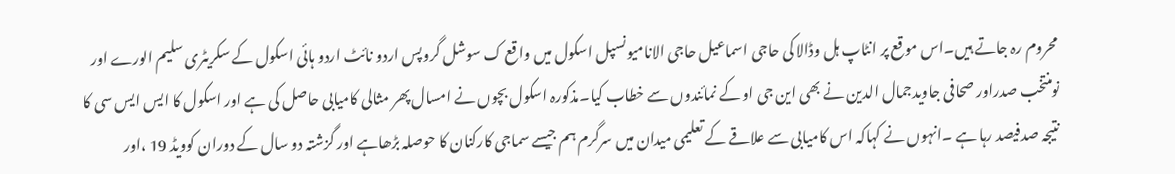محروم رہ جاتے ہیں۔اس موقع پر انٹاپ ہل وڈالا کی حاجی اسماعیل حاجی الانامیونسپل اسکول میں واقع ک سوشل گروپس اردو نائٹ اردو ہائی اسکول کے سکریٹری سلیم الورے اور نومنتخب صدراور صحافی جاویدجمال الدین نے بھی این جی او کے نمائندوں سے خطاب کیا۔مذکورہ اسکول بچوں نے امسال پھر مثالی کامیابی حاصل کی ہے اور اسکول کا ایس ایس سی کا نتیجہ صدفیصد رہا ہے ۔انہوں نے کہاکہ اس کامیابی سے علاقے کے تعلیمی میدان میں سرگرم ہم جیسے سماجی کارکنان کا حوصلہ بڑھاہے اور گزشتہ دو سال کے دوران کوویڈ 19 ،اور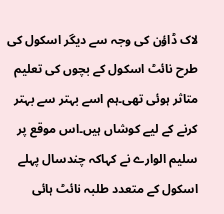لاک ڈاؤن کی وجہ سے دیگر اسکول کی طرح نائٹ اسکول کے بچوں کی تعلیم متاثر ہوئی تھی۔ہم اسے بہتر سے بہتر کرنے کے لیے کوشاں ہیں۔اس موقع پر سلیم الوارے نے کہاکہ چندسال پہلے اسکول کے متعدد طلبہ نائٹ ہائی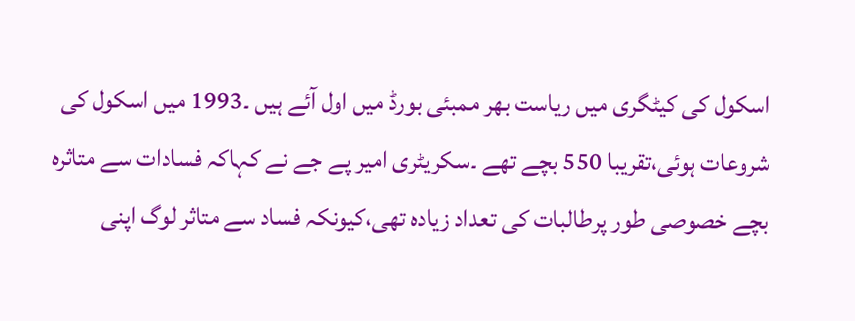اسکول کی کیٹگری میں ریاست بھر ممبئی بورڈ میں اول آئے ہیں ۔1993 میں اسکول کی شروعات ہوئی،تقریبا 550 بچے تھے ۔سکریٹری امیر پے جے نے کہاکہ فسادات سے متاثرہ بچے خصوصی طور پرطالبات کی تعداد زیادہ تھی،کیونکہ فساد سے متاثر لوگ اپنی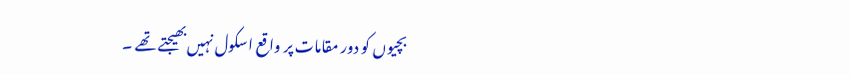بچیوں کو دور مقامات پر واقع اسکول نہیں بھیجتے تھے ۔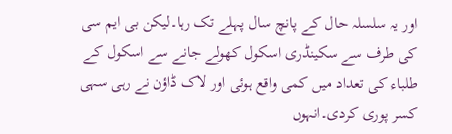اور یہ سلسلہ حال کے پانچ سال پہلے تک رہا۔لیکن بی ایم سی کی طرف سے سکینڈری اسکول کھولے جانے سے اسکول کے طلباء کی تعداد میں کمی واقع ہوئی اور لاک ڈاؤن نے رہی سہی کسر پوری کردی۔انہوں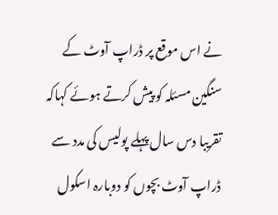نے اس موقع پر ڈراپ آوٹ کے سنگین مسئلہ کو پیش کرتے ہوئے کہاکہ تقریبا دس سال پہلے پولیس کی مدد سے ڈراپ آوٹ بچوں کو دوبارہ اسکول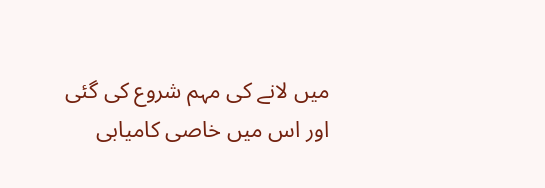میں لانے کی مہم شروع کی گئی اور اس میں خاصی کامیابی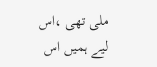ملی تھی ،اس لیے ہمیں اس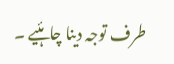طرف توجہ دینا چاہئیے ۔